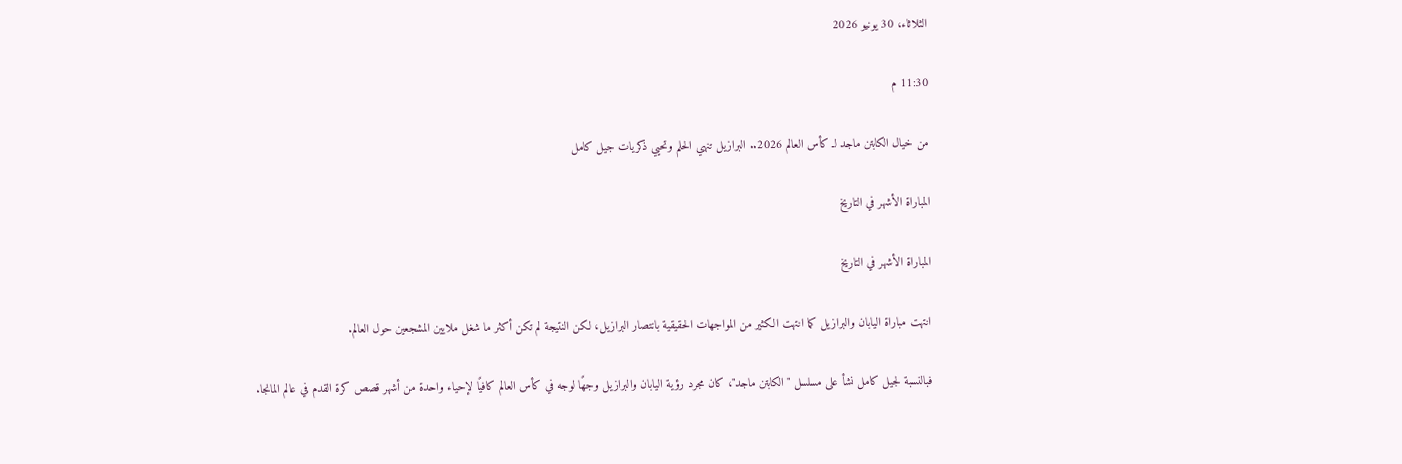الثلاثاء، 30 يونيو 2026

11:30 م

من خيال الكابتن ماجد لـ كأس العالم 2026.. البرازيل تنهي الحلم وتحيي ذكريات جيل كامل

المباراة الأشهر في التاريخ

المباراة الأشهر في التاريخ

انتهت مباراة اليابان والبرازيل كما انتهت الكثير من المواجهات الحقيقية بانتصار البرازيل، لكن النتيجة لم تكن أكثر ما شغل ملايين المشجعين حول العالم.

فبالنسبة لجيل كامل نشأ على مسلسل "الكابتن ماجد"، كان مجرد رؤية اليابان والبرازيل وجهًا لوجه في كأس العالم كافيًا لإحياء واحدة من أشهر قصص كرة القدم في عالم المانجا.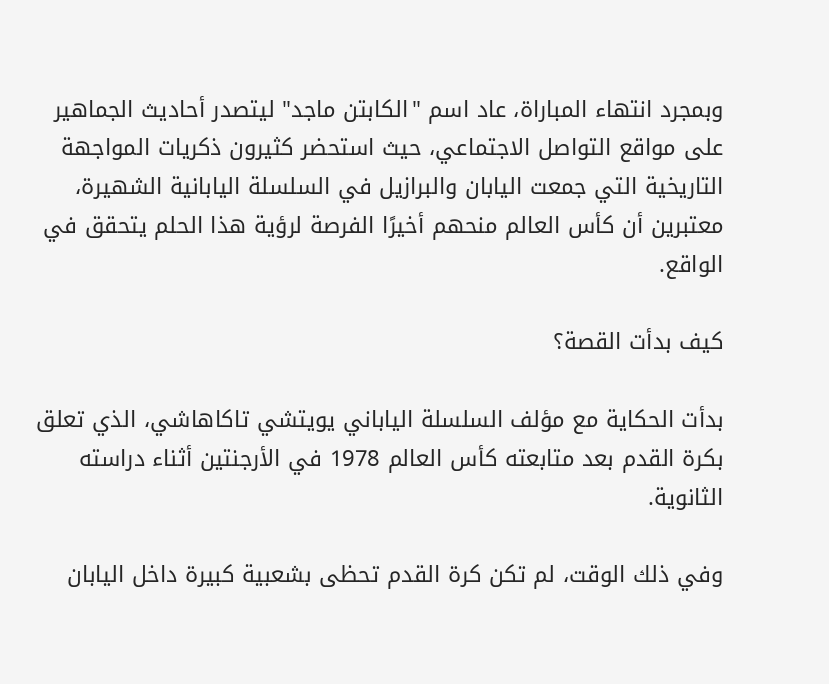وبمجرد انتهاء المباراة، عاد اسم "الكابتن ماجد" ليتصدر أحاديث الجماهير على مواقع التواصل الاجتماعي، حيث استحضر كثيرون ذكريات المواجهة التاريخية التي جمعت اليابان والبرازيل في السلسلة اليابانية الشهيرة، معتبرين أن كأس العالم منحهم أخيرًا الفرصة لرؤية هذا الحلم يتحقق في الواقع.

كيف بدأت القصة؟

بدأت الحكاية مع مؤلف السلسلة الياباني يويتشي تاكاهاشي، الذي تعلق بكرة القدم بعد متابعته كأس العالم 1978 في الأرجنتين أثناء دراسته الثانوية.

وفي ذلك الوقت، لم تكن كرة القدم تحظى بشعبية كبيرة داخل اليابان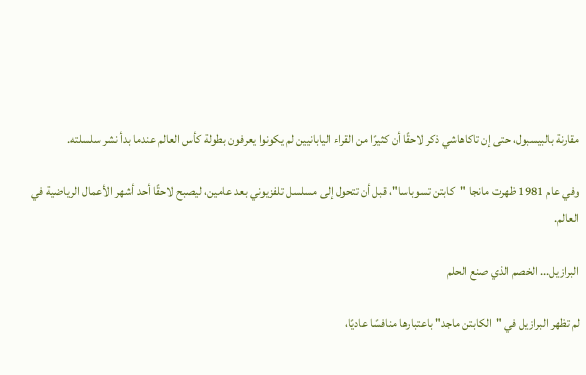مقارنة بالبيسبول، حتى إن تاكاهاشي ذكر لاحقًا أن كثيرًا من القراء اليابانيين لم يكونوا يعرفون بطولة كأس العالم عندما بدأ نشر سلسلته.

وفي عام 1981 ظهرت مانجا "كابتن تسوباسا"، قبل أن تتحول إلى مسلسل تلفزيوني بعد عامين، ليصبح لاحقًا أحد أشهر الأعمال الرياضية في العالم.

البرازيل... الخصم الذي صنع الحلم

لم تظهر البرازيل في "الكابتن ماجد" باعتبارها منافسًا عاديًا،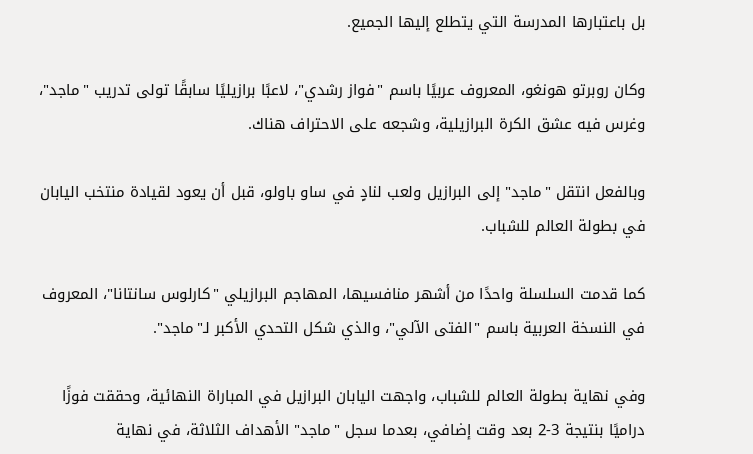بل باعتبارها المدرسة التي يتطلع إليها الجميع.

وكان روبرتو هونغو، المعروف عربيًا باسم "فواز رشدي"، لاعبًا برازيليًا سابقًا تولى تدريب "ماجد"، وغرس فيه عشق الكرة البرازيلية، وشجعه على الاحتراف هناك.

وبالفعل انتقل "ماجد" إلى البرازيل ولعب لنادٍ في ساو باولو، قبل أن يعود لقيادة منتخب اليابان في بطولة العالم للشباب.

كما قدمت السلسلة واحدًا من أشهر منافسيها، المهاجم البرازيلي "كارلوس سانتانا"، المعروف في النسخة العربية باسم "الفتى الآلي"، والذي شكل التحدي الأكبر لـ"ماجد".

وفي نهاية بطولة العالم للشباب، واجهت اليابان البرازيل في المباراة النهائية، وحققت فوزًا دراميًا بنتيجة 3-2 بعد وقت إضافي، بعدما سجل "ماجد" الأهداف الثلاثة، في نهاية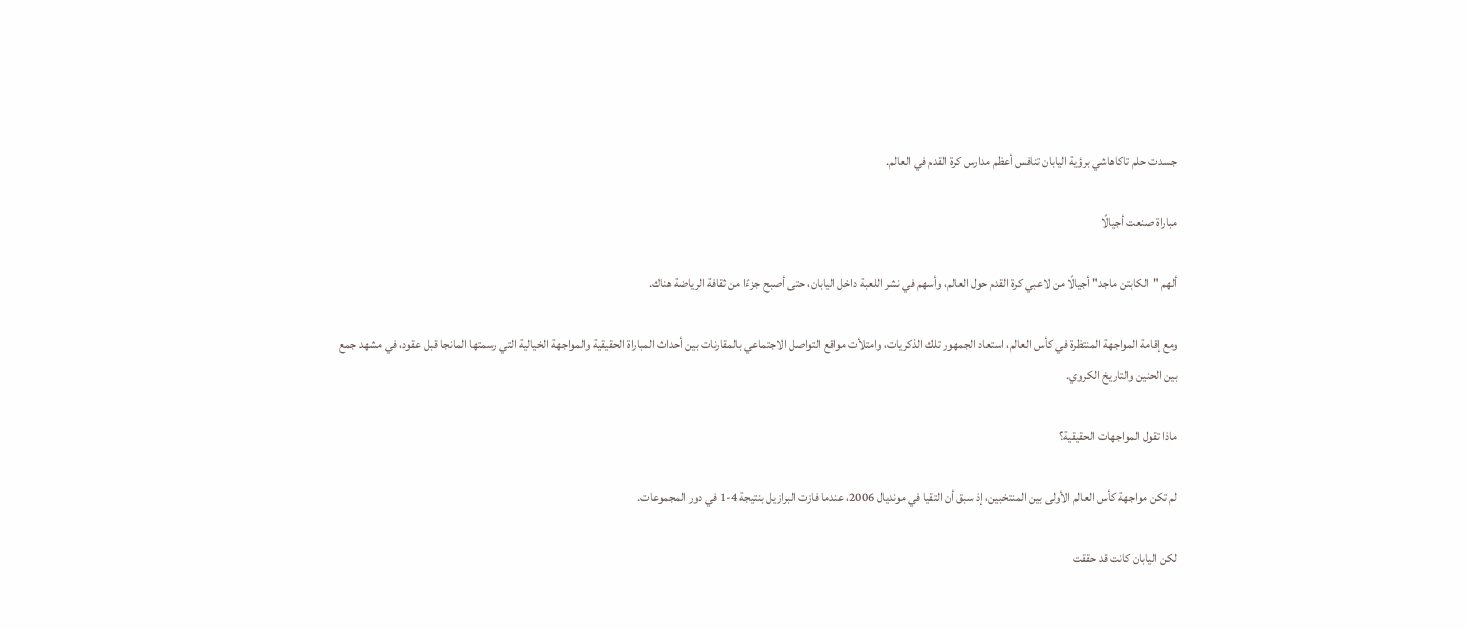جسدت حلم تاكاهاشي برؤية اليابان تنافس أعظم مدارس كرة القدم في العالم.

مباراة صنعت أجيالًا

ألهم "الكابتن ماجد" أجيالًا من لاعبي كرة القدم حول العالم، وأسهم في نشر اللعبة داخل اليابان، حتى أصبح جزءًا من ثقافة الرياضة هناك.

ومع إقامة المواجهة المنتظرة في كأس العالم، استعاد الجمهور تلك الذكريات، وامتلأت مواقع التواصل الاجتماعي بالمقارنات بين أحداث المباراة الحقيقية والمواجهة الخيالية التي رسمتها المانجا قبل عقود، في مشهد جمع بين الحنين والتاريخ الكروي.

ماذا تقول المواجهات الحقيقية؟

لم تكن مواجهة كأس العالم الأولى بين المنتخبين، إذ سبق أن التقيا في مونديال 2006، عندما فازت البرازيل بنتيجة 4-1 في دور المجموعات.

لكن اليابان كانت قد حققت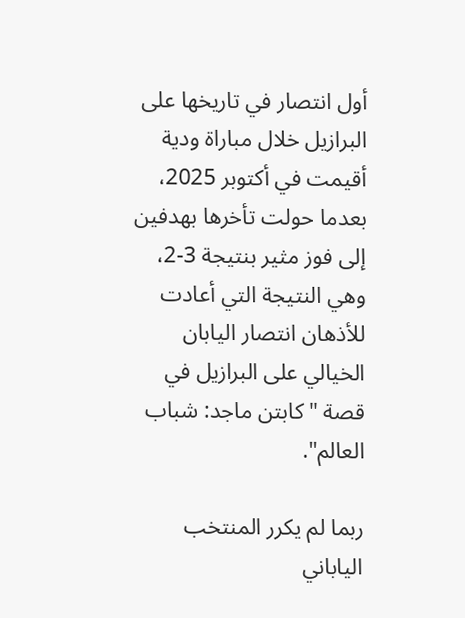أول انتصار في تاريخها على البرازيل خلال مباراة ودية أقيمت في أكتوبر 2025، بعدما حولت تأخرها بهدفين إلى فوز مثير بنتيجة 3-2، وهي النتيجة التي أعادت للأذهان انتصار اليابان الخيالي على البرازيل في قصة "كابتن ماجد: شباب العالم".

ربما لم يكرر المنتخب الياباني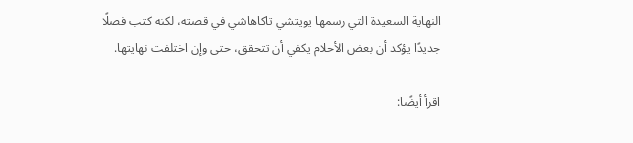النهاية السعيدة التي رسمها يويتشي تاكاهاشي في قصته، لكنه كتب فصلًا جديدًا يؤكد أن بعض الأحلام يكفي أن تتحقق، حتى وإن اختلفت نهايتها.

اقرأ أيضًا: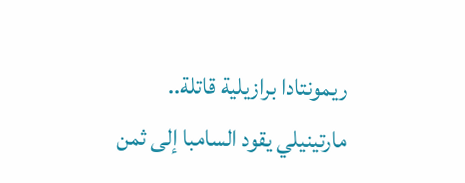ريمونتادا برازيلية قاتلة.. مارتينيلي يقود السامبا إلى ثمن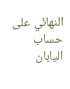النهائي على حساب اليابان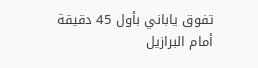تفوق ياباني بأول 45 دقيقة أمام البرازيل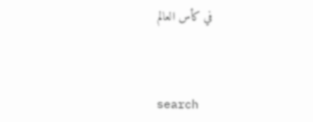في كأس العالم



search